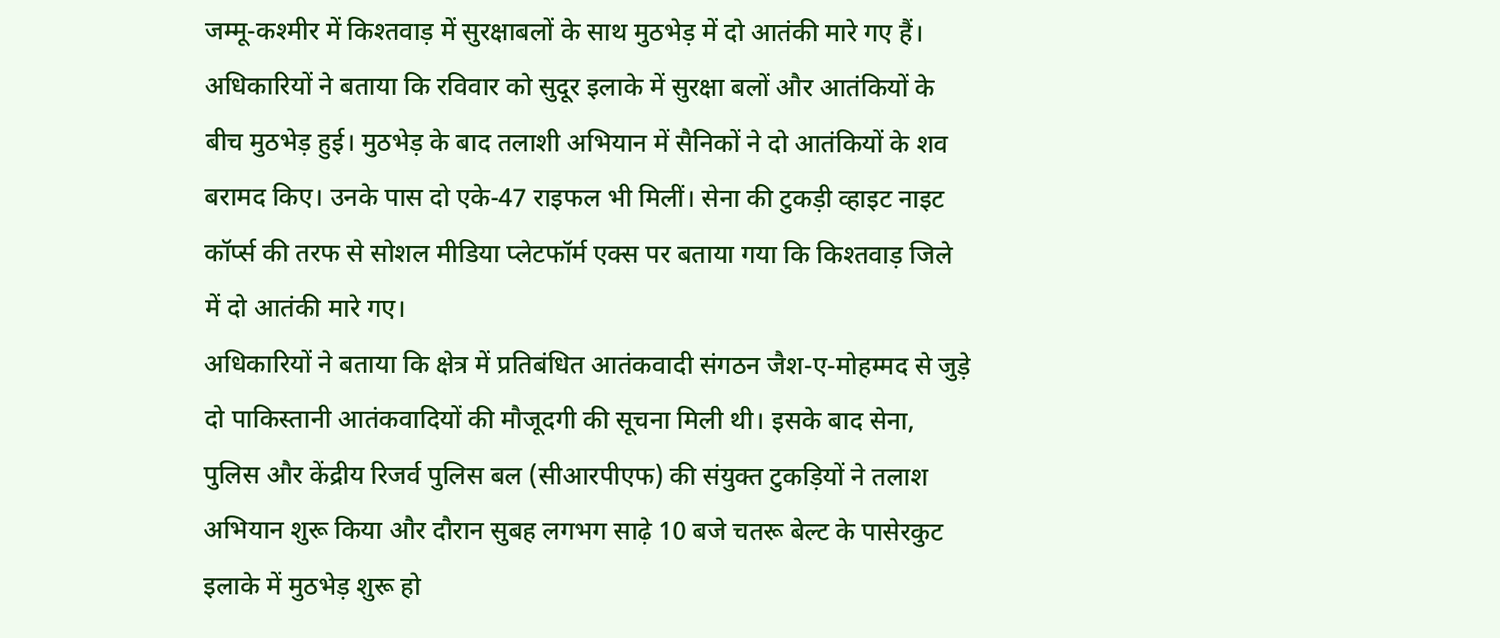जम्मू-कश्मीर में किश्तवाड़ में सुरक्षाबलों के साथ मुठभेड़ में दो आतंकी मारे गए हैं। अधिकारियों ने बताया कि रविवार को सुदूर इलाके में सुरक्षा बलों और आतंकियों के बीच मुठभेड़ हुई। मुठभेड़ के बाद तलाशी अभियान में सैनिकों ने दो आतंकियों के शव बरामद किए। उनके पास दो एके-47 राइफल भी मिलीं। सेना की टुकड़ी व्हाइट नाइट कॉर्प्स की तरफ से सोशल मीडिया प्लेटफॉर्म एक्स पर बताया गया कि किश्तवाड़ जिले में दो आतंकी मारे गए।
अधिकारियों ने बताया कि क्षेत्र में प्रतिबंधित आतंकवादी संगठन जैश-ए-मोहम्मद से जुड़े दो पाकिस्तानी आतंकवादियों की मौजूदगी की सूचना मिली थी। इसके बाद सेना, पुलिस और केंद्रीय रिजर्व पुलिस बल (सीआरपीएफ) की संयुक्त टुकड़ियों ने तलाश अभियान शुरू किया और दौरान सुबह लगभग साढ़े 10 बजे चतरू बेल्ट के पासेरकुट इलाके में मुठभेड़ शुरू हो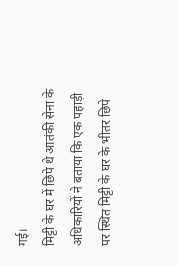गई।
मिट्टी के घर में छिपे थे आतंकी सेना के अधिकारियों ने बताया कि एक पहाड़ी पर स्थित मिट्टी के घर के भीतर छिपे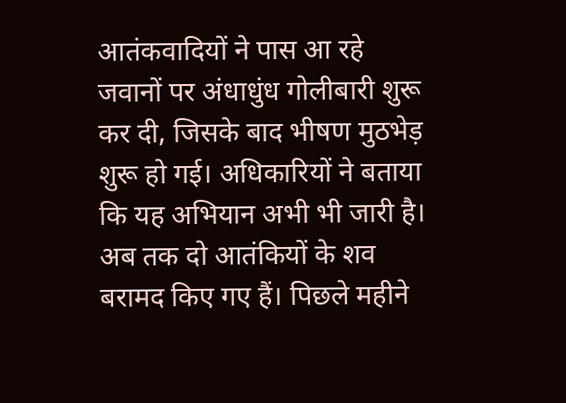आतंकवादियों ने पास आ रहे जवानों पर अंधाधुंध गोलीबारी शुरू कर दी, जिसके बाद भीषण मुठभेड़ शुरू हो गई। अधिकारियों ने बताया कि यह अभियान अभी भी जारी है। अब तक दो आतंकियों के शव बरामद किए गए हैं। पिछले महीने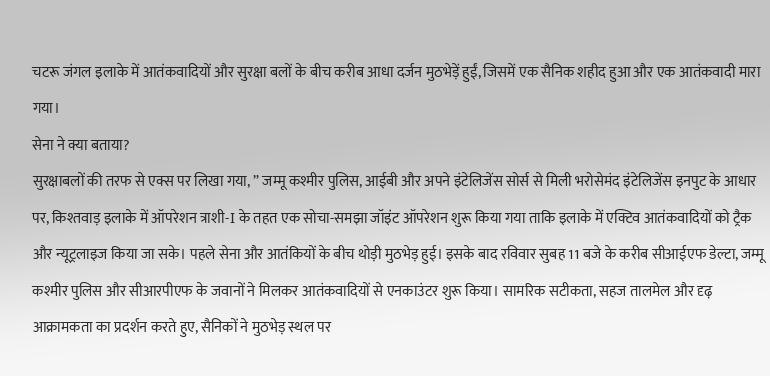चटरू जंगल इलाके में आतंकवादियों और सुरक्षा बलों के बीच करीब आधा दर्जन मुठभेड़ें हुईं, जिसमें एक सैनिक शहीद हुआ और एक आतंकवादी मारा गया।
सेना ने क्या बताया?
सुरक्षाबलों की तरफ से एक्स पर लिखा गया, ” जम्मू कश्मीर पुलिस, आईबी और अपने इंटेलिजेंस सोर्स से मिली भरोसेमंद इंटेलिजेंस इनपुट के आधार पर, किश्तवाड़ इलाके में ऑपरेशन त्राशी-I के तहत एक सोचा-समझा जॉइंट ऑपरेशन शुरू किया गया ताकि इलाके में एक्टिव आतंकवादियों को ट्रैक और न्यूट्रलाइज किया जा सके। पहले सेना और आतंकियों के बीच थोड़ी मुठभेड़ हुई। इसके बाद रविवार सुबह 11 बजे के करीब सीआईएफ डेल्टा, जम्मू कश्मीर पुलिस और सीआरपीएफ के जवानों ने मिलकर आतंकवादियों से एनकाउंटर शुरू किया। सामरिक सटीकता, सहज तालमेल और दृढ़ आक्रामकता का प्रदर्शन करते हुए, सैनिकों ने मुठभेड़ स्थल पर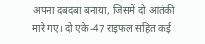अपना दबदबा बनाया, जिसमें दो आतंकी मारे गए। दो एके-47 राइफल सहित कई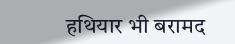हथियार भी बरामद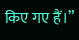किए गए हैं।”